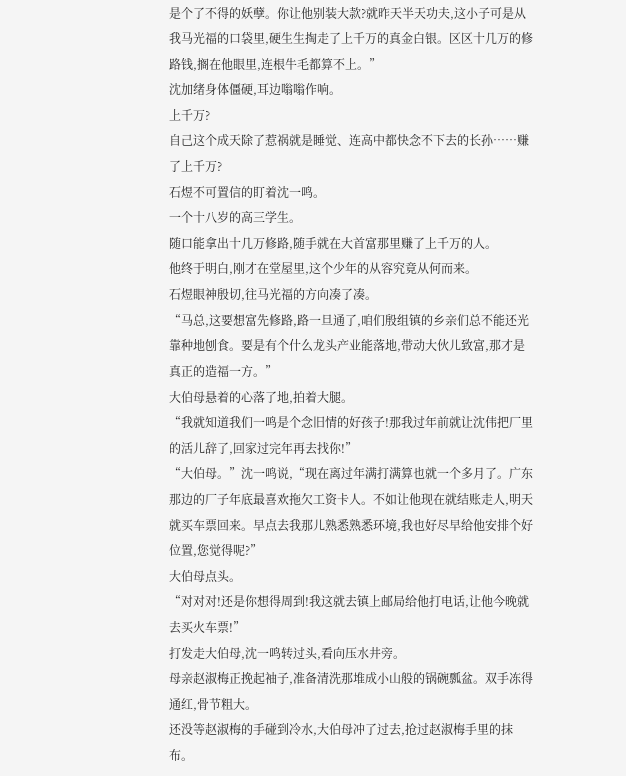是个了不得的妖孽。你让他别装大款?就昨天半天功夫,这小子可是从我马光福的口袋里,硬生生掏走了上千万的真金白银。区区十几万的修路钱,搁在他眼里,连根牛毛都算不上。”
沈加绪身体僵硬,耳边嗡嗡作响。
上千万?
自己这个成天除了惹祸就是睡觉、连高中都快念不下去的长孙……赚了上千万?
石煜不可置信的盯着沈一鸣。
一个十八岁的高三学生。
随口能拿出十几万修路,随手就在大首富那里赚了上千万的人。
他终于明白,刚才在堂屋里,这个少年的从容究竟从何而来。
石煜眼神殷切,往马光福的方向凑了凑。
“马总,这要想富先修路,路一旦通了,咱们殷组镇的乡亲们总不能还光靠种地刨食。要是有个什么龙头产业能落地,带动大伙儿致富,那才是真正的造福一方。”
大伯母悬着的心落了地,拍着大腿。
“我就知道我们一鸣是个念旧情的好孩子!那我过年前就让沈伟把厂里的活儿辞了,回家过完年再去找你!”
“大伯母。”沈一鸣说,“现在离过年满打满算也就一个多月了。广东那边的厂子年底最喜欢拖欠工资卡人。不如让他现在就结账走人,明天就买车票回来。早点去我那儿熟悉熟悉环境,我也好尽早给他安排个好位置,您觉得呢?”
大伯母点头。
“对对对!还是你想得周到!我这就去镇上邮局给他打电话,让他今晚就去买火车票!”
打发走大伯母,沈一鸣转过头,看向压水井旁。
母亲赵淑梅正挽起袖子,准备清洗那堆成小山般的锅碗瓢盆。双手冻得通红,骨节粗大。
还没等赵淑梅的手碰到冷水,大伯母冲了过去,抢过赵淑梅手里的抹布。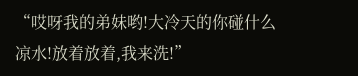“哎呀我的弟妹哟!大冷天的你碰什么凉水!放着放着,我来洗!”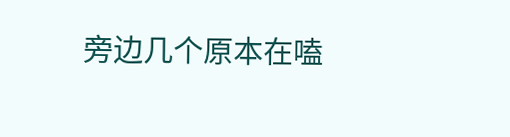旁边几个原本在嗑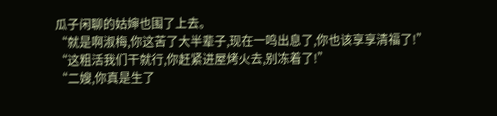瓜子闲聊的姑婶也围了上去。
“就是啊淑梅,你这苦了大半辈子,现在一鸣出息了,你也该享享清福了!”
“这粗活我们干就行,你赶紧进屋烤火去,别冻着了!”
“二嫂,你真是生了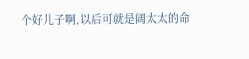个好儿子啊,以后可就是阔太太的命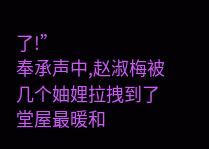了!”
奉承声中,赵淑梅被几个妯娌拉拽到了堂屋最暖和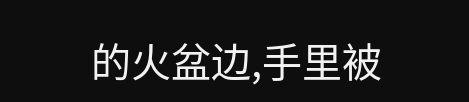的火盆边,手里被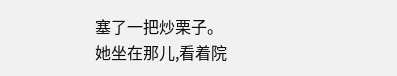塞了一把炒栗子。
她坐在那儿,看着院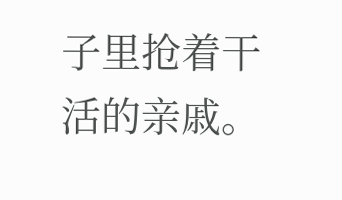子里抢着干活的亲戚。